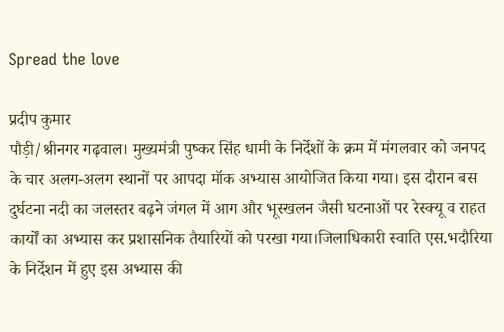Spread the love

प्रदीप कुमार
पौड़ी/श्रीनगर गढ़वाल। मुख्यमंत्री पुष्कर सिंह धामी के निर्देशों के क्रम में मंगलवार को जनपद के चार अलग-अलग स्थानों पर आपदा मॉक अभ्यास आयोजित किया गया। इस दौरान बस दुर्घटना नदी का जलस्तर बढ़ने जंगल में आग और भूस्खलन जैसी घटनाओं पर रेस्क्यू व राहत कार्यों का अभ्यास कर प्रशासनिक तैयारियों को परखा गया।जिलाधिकारी स्वाति एस.भदौरिया के निर्देशन में हुए इस अभ्यास की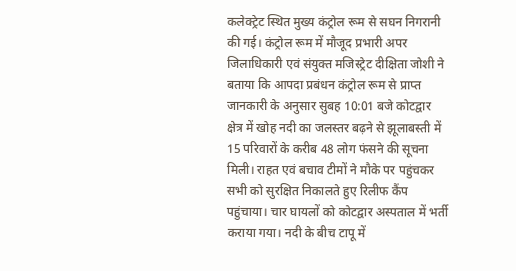कलेक्ट्रेट स्थित मुख्य कंट्रोल रूम से सघन निगरानी की गई। कंट्रोल रूम में मौजूद प्रभारी अपर जिलाधिकारी एवं संयुक्त मजिस्ट्रेट दीक्षिता जोशी ने बताया कि आपदा प्रबंधन कंट्रोल रूम से प्राप्त जानकारी के अनुसार सुबह 10:01 बजे कोटद्वार क्षेत्र में खोह नदी का जलस्तर बढ़ने से झूलाबस्ती में 15 परिवारों के करीब 48 लोग फंसने की सूचना मिली। राहत एवं बचाव टीमों ने मौके पर पहुंचकर सभी को सुरक्षित निकालते हुए रिलीफ कैंप पहुंचाया। चार घायलों को कोटद्वार अस्पताल में भर्ती कराया गया। नदी के बीच टापू में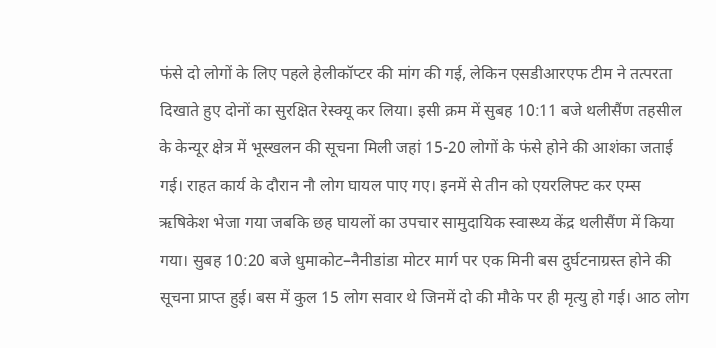फंसे दो लोगों के लिए पहले हेलीकॉप्टर की मांग की गई, लेकिन एसडीआरएफ टीम ने तत्परता दिखाते हुए दोनों का सुरक्षित रेस्क्यू कर लिया। इसी क्रम में सुबह 10:11 बजे थलीसैंण तहसील के केन्यूर क्षेत्र में भूस्खलन की सूचना मिली जहां 15-20 लोगों के फंसे होने की आशंका जताई गई। राहत कार्य के दौरान नौ लोग घायल पाए गए। इनमें से तीन को एयरलिफ्ट कर एम्स ऋषिकेश भेजा गया जबकि छह घायलों का उपचार सामुदायिक स्वास्थ्य केंद्र थलीसैंण में किया गया। सुबह 10:20 बजे धुमाकोट–नैनीडांडा मोटर मार्ग पर एक मिनी बस दुर्घटनाग्रस्त होने की सूचना प्राप्त हुई। बस में कुल 15 लोग सवार थे जिनमें दो की मौके पर ही मृत्यु हो गई। आठ लोग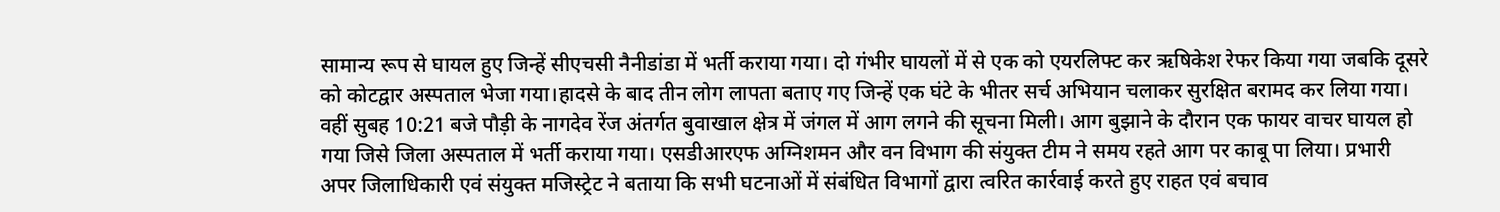सामान्य रूप से घायल हुए जिन्हें सीएचसी नैनीडांडा में भर्ती कराया गया। दो गंभीर घायलों में से एक को एयरलिफ्ट कर ऋषिकेश रेफर किया गया जबकि दूसरे को कोटद्वार अस्पताल भेजा गया।हादसे के बाद तीन लोग लापता बताए गए जिन्हें एक घंटे के भीतर सर्च अभियान चलाकर सुरक्षित बरामद कर लिया गया। वहीं सुबह 10:21 बजे पौड़ी के नागदेव रेंज अंतर्गत बुवाखाल क्षेत्र में जंगल में आग लगने की सूचना मिली। आग बुझाने के दौरान एक फायर वाचर घायल हो गया जिसे जिला अस्पताल में भर्ती कराया गया। एसडीआरएफ अग्निशमन और वन विभाग की संयुक्त टीम ने समय रहते आग पर काबू पा लिया। प्रभारी अपर जिलाधिकारी एवं संयुक्त मजिस्ट्रेट ने बताया कि सभी घटनाओं में संबंधित विभागों द्वारा त्वरित कार्रवाई करते हुए राहत एवं बचाव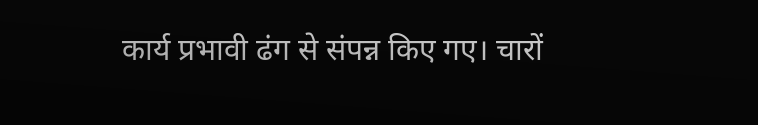कार्य प्रभावी ढंग से संपन्न किए गए। चारों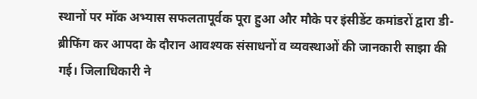स्थानों पर मॉक अभ्यास सफलतापूर्वक पूरा हुआ और मौके पर इंसीडेंट कमांडरों द्वारा डी-ब्रीफिंग कर आपदा के दौरान आवश्यक संसाधनों व व्यवस्थाओं की जानकारी साझा की गई। जिलाधिकारी ने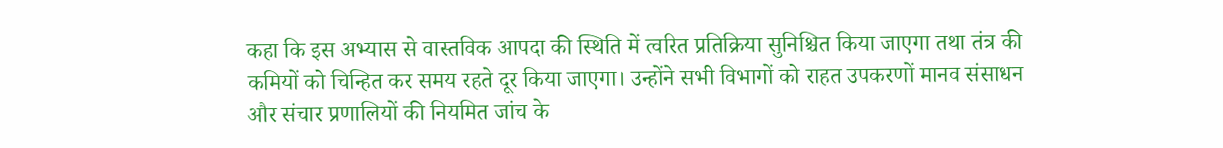कहा कि इस अभ्यास से वास्तविक आपदा की स्थिति में त्वरित प्रतिक्रिया सुनिश्चित किया जाएगा तथा तंत्र की कमियों को चिन्हित कर समय रहते दूर किया जाएगा। उन्होंने सभी विभागों को राहत उपकरणों मानव संसाधन और संचार प्रणालियों की नियमित जांच के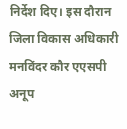निर्देश दिए। इस दौरान जिला विकास अधिकारी मनविंदर कौर एएसपी अनूप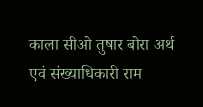काला सीओ तुषार बोरा अर्थ एवं संख्याधिकारी राम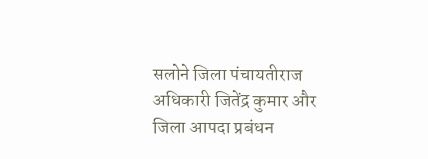सलोने जिला पंचायतीराज अधिकारी जितेंद्र कुमार और जिला आपदा प्रबंधन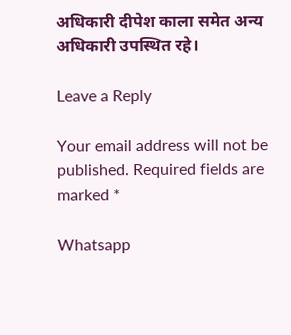अधिकारी दीपेश काला समेत अन्य अधिकारी उपस्थित रहे।

Leave a Reply

Your email address will not be published. Required fields are marked *

Whatsapp